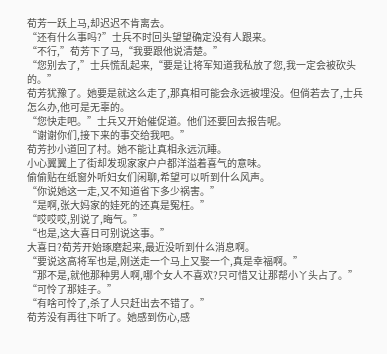荀芳一跃上马,却迟迟不肯离去。
“还有什么事吗?”士兵不时回头望望确定没有人跟来。
“不行,”荀芳下了马,“我要跟他说清楚。”
“您别去了,”士兵慌乱起来,“要是让将军知道我私放了您,我一定会被砍头的。”
荀芳犹豫了。她要是就这么走了,那真相可能会永远被埋没。但倘若去了,士兵怎么办,他可是无辜的。
“您快走吧。”士兵又开始催促道。他们还要回去报告呢。
“谢谢你们,接下来的事交给我吧。”
荀芳抄小道回了村。她不能让真相永远沉睡。
小心翼翼上了街却发现家家户户都洋溢着喜气的意味。
偷偷贴在纸窗外听妇女们闲聊,希望可以听到什么风声。
“你说她这一走,又不知道省下多少祸害。”
“是啊,张大妈家的娃死的还真是冤枉。”
“哎哎哎,别说了,晦气。”
“也是,这大喜日可别说这事。”
大喜日?荀芳开始琢磨起来,最近没听到什么消息啊。
“要说这高将军也是,刚送走一个马上又娶一个,真是幸福啊。”
“那不是,就他那种男人啊,哪个女人不喜欢?只可惜又让那帮小丫头占了。”
“可怜了那娃子。”
“有啥可怜了,杀了人只赶出去不错了。”
荀芳没有再往下听了。她感到伤心,感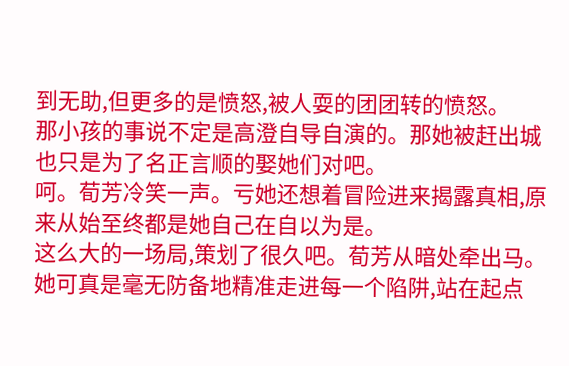到无助,但更多的是愤怒,被人耍的团团转的愤怒。
那小孩的事说不定是高澄自导自演的。那她被赶出城也只是为了名正言顺的娶她们对吧。
呵。荀芳冷笑一声。亏她还想着冒险进来揭露真相,原来从始至终都是她自己在自以为是。
这么大的一场局,策划了很久吧。荀芳从暗处牵出马。她可真是毫无防备地精准走进每一个陷阱,站在起点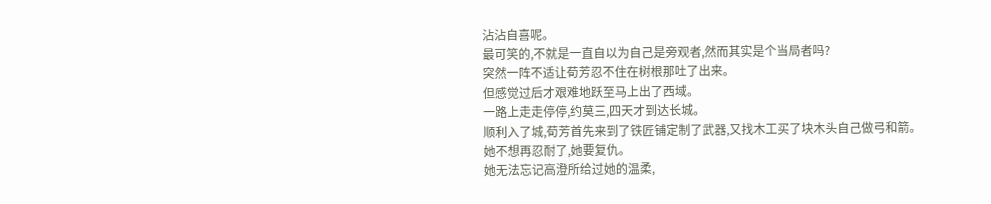沾沾自喜呢。
最可笑的,不就是一直自以为自己是旁观者,然而其实是个当局者吗?
突然一阵不适让荀芳忍不住在树根那吐了出来。
但感觉过后才艰难地跃至马上出了西域。
一路上走走停停,约莫三,四天才到达长城。
顺利入了城,荀芳首先来到了铁匠铺定制了武器,又找木工买了块木头自己做弓和箭。
她不想再忍耐了,她要复仇。
她无法忘记高澄所给过她的温柔,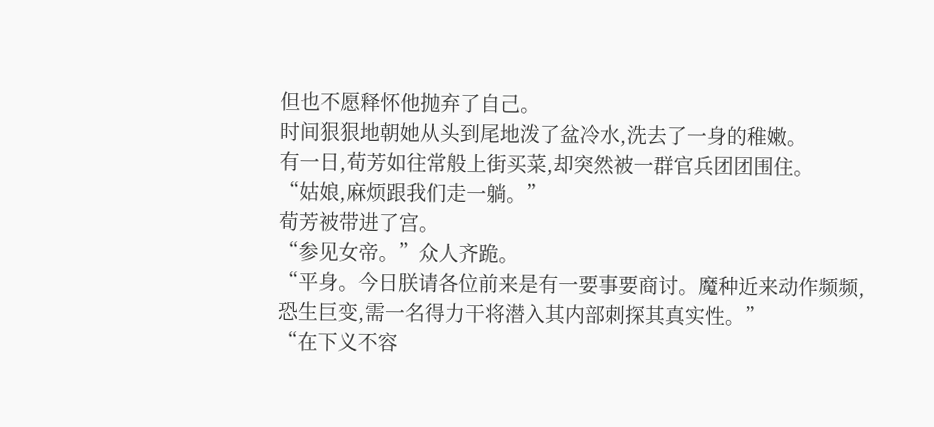但也不愿释怀他抛弃了自己。
时间狠狠地朝她从头到尾地泼了盆冷水,洗去了一身的稚嫩。
有一日,荀芳如往常般上街买菜,却突然被一群官兵团团围住。
“姑娘,麻烦跟我们走一躺。”
荀芳被带进了宫。
“参见女帝。”众人齐跪。
“平身。今日朕请各位前来是有一要事要商讨。魔种近来动作频频,恐生巨变,需一名得力干将潜入其内部刺探其真实性。”
“在下义不容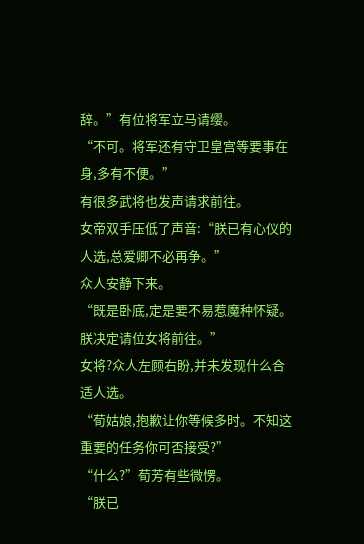辞。”有位将军立马请缨。
“不可。将军还有守卫皇宫等要事在身,多有不便。”
有很多武将也发声请求前往。
女帝双手压低了声音:“朕已有心仪的人选,总爱卿不必再争。”
众人安静下来。
“既是卧底,定是要不易惹魔种怀疑。朕决定请位女将前往。”
女将?众人左顾右盼,并未发现什么合适人选。
“荀姑娘,抱歉让你等候多时。不知这重要的任务你可否接受?”
“什么?”荀芳有些微愣。
“朕已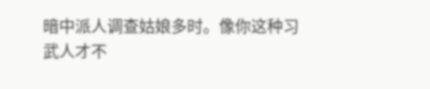暗中派人调查姑娘多时。像你这种习武人才不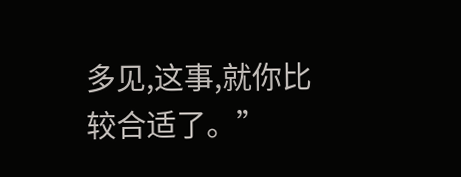多见,这事,就你比较合适了。”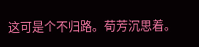这可是个不归路。荀芳沉思着。